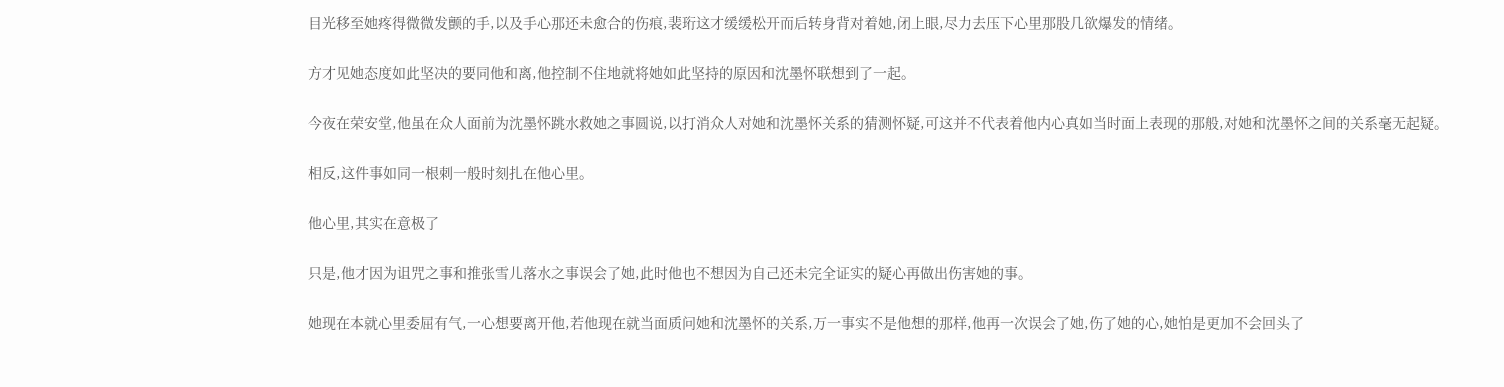目光移至她疼得微微发颤的手,以及手心那还未愈合的伤痕,裴珩这才缓缓松开而后转身背对着她,闭上眼,尽力去压下心里那股几欲爆发的情绪。

方才见她态度如此坚决的要同他和离,他控制不住地就将她如此坚持的原因和沈墨怀联想到了一起。

今夜在荣安堂,他虽在众人面前为沈墨怀跳水救她之事圆说,以打消众人对她和沈墨怀关系的猜测怀疑,可这并不代表着他内心真如当时面上表现的那般,对她和沈墨怀之间的关系毫无起疑。

相反,这件事如同一根刺一般时刻扎在他心里。

他心里,其实在意极了

只是,他才因为诅咒之事和推张雪儿落水之事误会了她,此时他也不想因为自己还未完全证实的疑心再做出伤害她的事。

她现在本就心里委屈有气,一心想要离开他,若他现在就当面质问她和沈墨怀的关系,万一事实不是他想的那样,他再一次误会了她,伤了她的心,她怕是更加不会回头了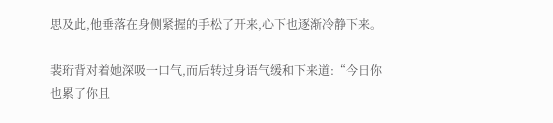思及此,他垂落在身侧紧握的手松了开来,心下也逐渐冷静下来。

裴珩背对着她深吸一口气,而后转过身语气缓和下来道:“今日你也累了你且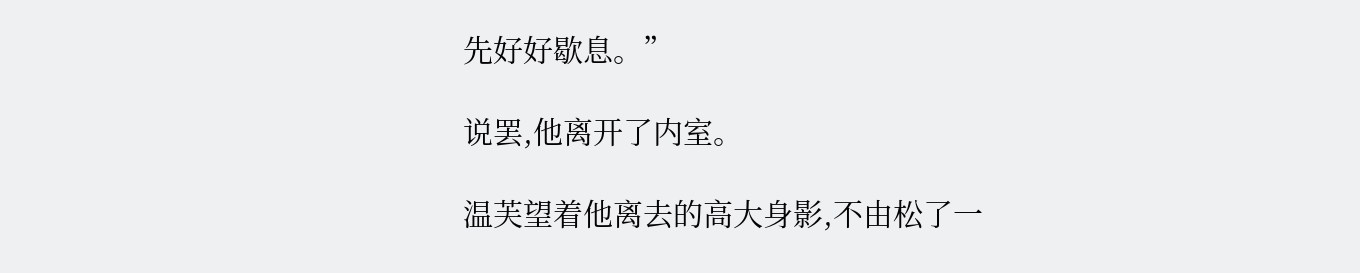先好好歇息。”

说罢,他离开了内室。

温芙望着他离去的高大身影,不由松了一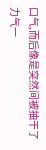口气,而后像是突然间被抽干了力气一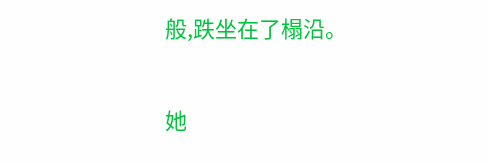般,跌坐在了榻沿。

她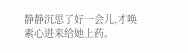静静沉思了好一会儿,才唤素心进来给她上药。